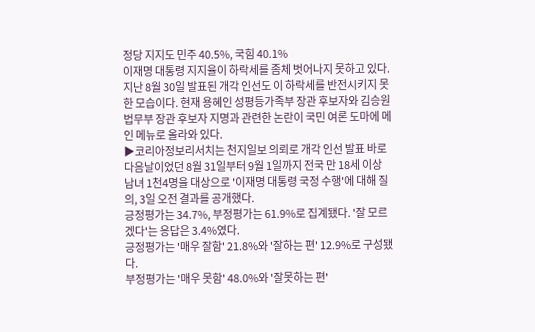정당 지지도 민주 40.5%, 국힘 40.1%
이재명 대통령 지지율이 하락세를 좀체 벗어나지 못하고 있다.
지난 8월 30일 발표된 개각 인선도 이 하락세를 반전시키지 못한 모습이다. 현재 용혜인 성평등가족부 장관 후보자와 김승원 법무부 장관 후보자 지명과 관련한 논란이 국민 여론 도마에 메인 메뉴로 올라와 있다.
▶코리아정보리서치는 천지일보 의뢰로 개각 인선 발표 바로 다음날이었던 8월 31일부터 9월 1일까지 전국 만 18세 이상 남녀 1천4명을 대상으로 '이재명 대통령 국정 수행'에 대해 질의, 3일 오전 결과를 공개했다.
긍정평가는 34.7%, 부정평가는 61.9%로 집계됐다. '잘 모르겠다'는 응답은 3.4%였다.
긍정평가는 '매우 잘함' 21.8%와 '잘하는 편' 12.9%로 구성됐다.
부정평가는 '매우 못함' 48.0%와 '잘못하는 편'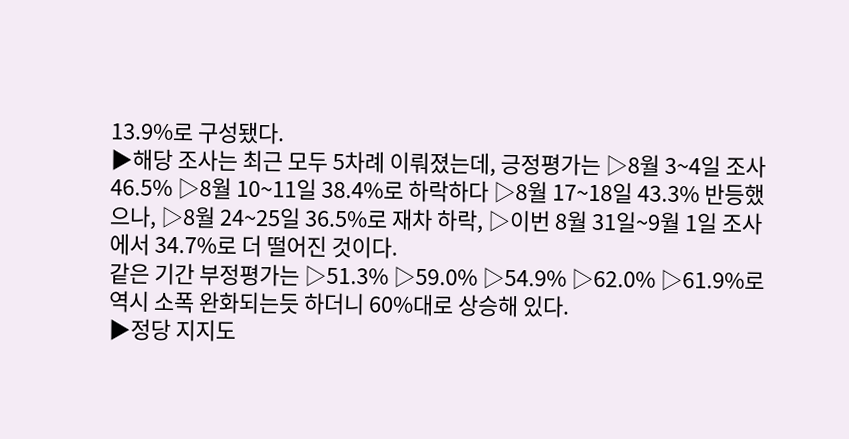13.9%로 구성됐다.
▶해당 조사는 최근 모두 5차례 이뤄졌는데, 긍정평가는 ▷8월 3~4일 조사 46.5% ▷8월 10~11일 38.4%로 하락하다 ▷8월 17~18일 43.3% 반등했으나, ▷8월 24~25일 36.5%로 재차 하락, ▷이번 8월 31일~9월 1일 조사에서 34.7%로 더 떨어진 것이다.
같은 기간 부정평가는 ▷51.3% ▷59.0% ▷54.9% ▷62.0% ▷61.9%로 역시 소폭 완화되는듯 하더니 60%대로 상승해 있다.
▶정당 지지도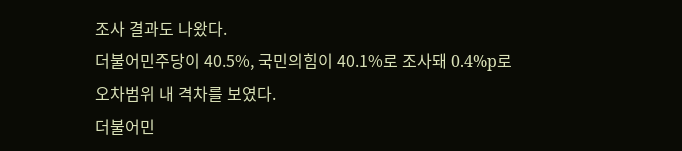조사 결과도 나왔다.
더불어민주당이 40.5%, 국민의힘이 40.1%로 조사돼 0.4%p로 오차범위 내 격차를 보였다.
더불어민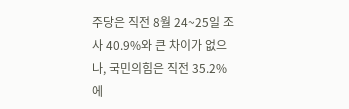주당은 직전 8월 24~25일 조사 40.9%와 큰 차이가 없으나, 국민의힘은 직전 35.2%에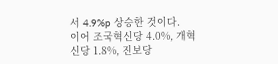서 4.9%p 상승한 것이다.
이어 조국혁신당 4.0%, 개혁신당 1.8%, 진보당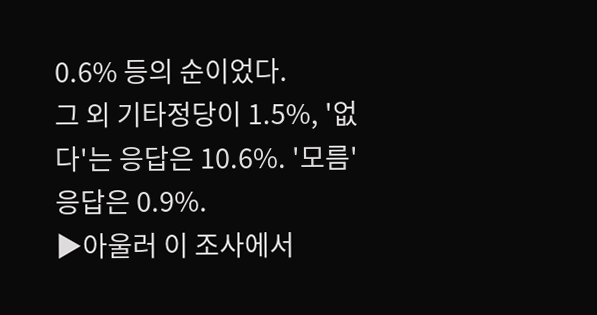0.6% 등의 순이었다.
그 외 기타정당이 1.5%, '없다'는 응답은 10.6%. '모름' 응답은 0.9%.
▶아울러 이 조사에서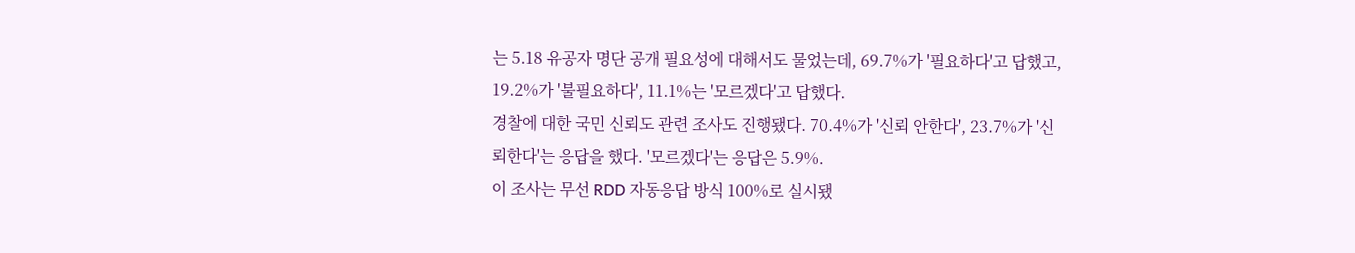는 5.18 유공자 명단 공개 필요성에 대해서도 물었는데, 69.7%가 '필요하다'고 답했고, 19.2%가 '불필요하다', 11.1%는 '모르겠다'고 답했다.
경찰에 대한 국민 신뢰도 관련 조사도 진행됐다. 70.4%가 '신뢰 안한다', 23.7%가 '신뢰한다'는 응답을 했다. '모르겠다'는 응답은 5.9%.
이 조사는 무선 RDD 자동응답 방식 100%로 실시됐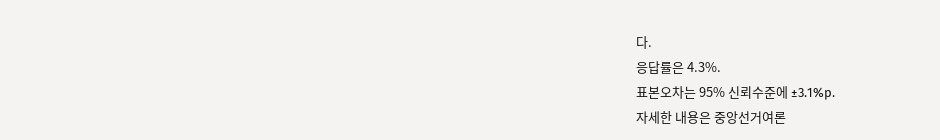다.
응답률은 4.3%.
표본오차는 95% 신뢰수준에 ±3.1%p.
자세한 내용은 중앙선거여론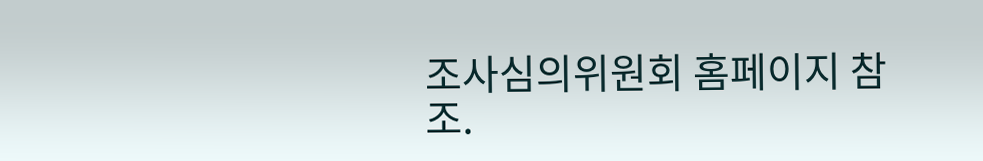조사심의위원회 홈페이지 참조.